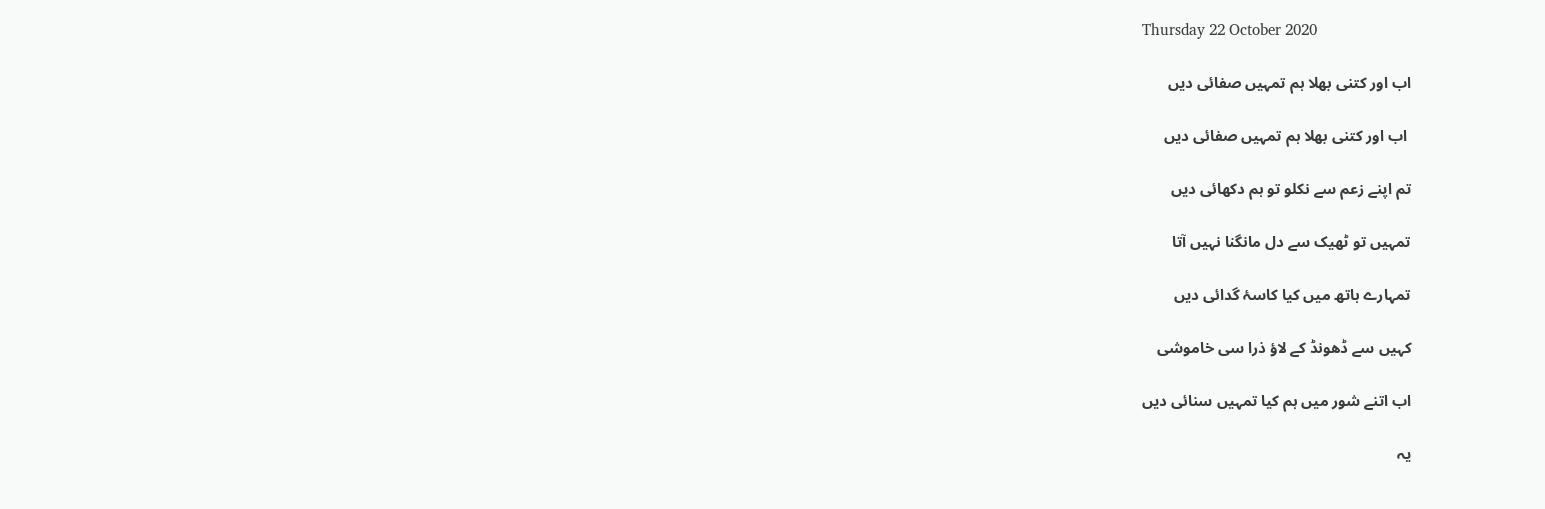Thursday 22 October 2020

اب اور کتنی بھلا ہم تمہیں صفائی دیں

 اب اور کتنی بھلا ہم تمہیں صفائی دیں

تم اپنے زعم سے نکلو تو ہم دکھائی دیں

تمہیں تو ٹھیک سے دل مانگنا نہیں آتا

تمہارے ہاتھ میں کیا کاسۂ گدائی دیں

کہیں سے ڈھونڈ کے لاؤ ذرا سی خاموشی

اب اتنے شور میں ہم کیا تمہیں سنائی دیں

یہ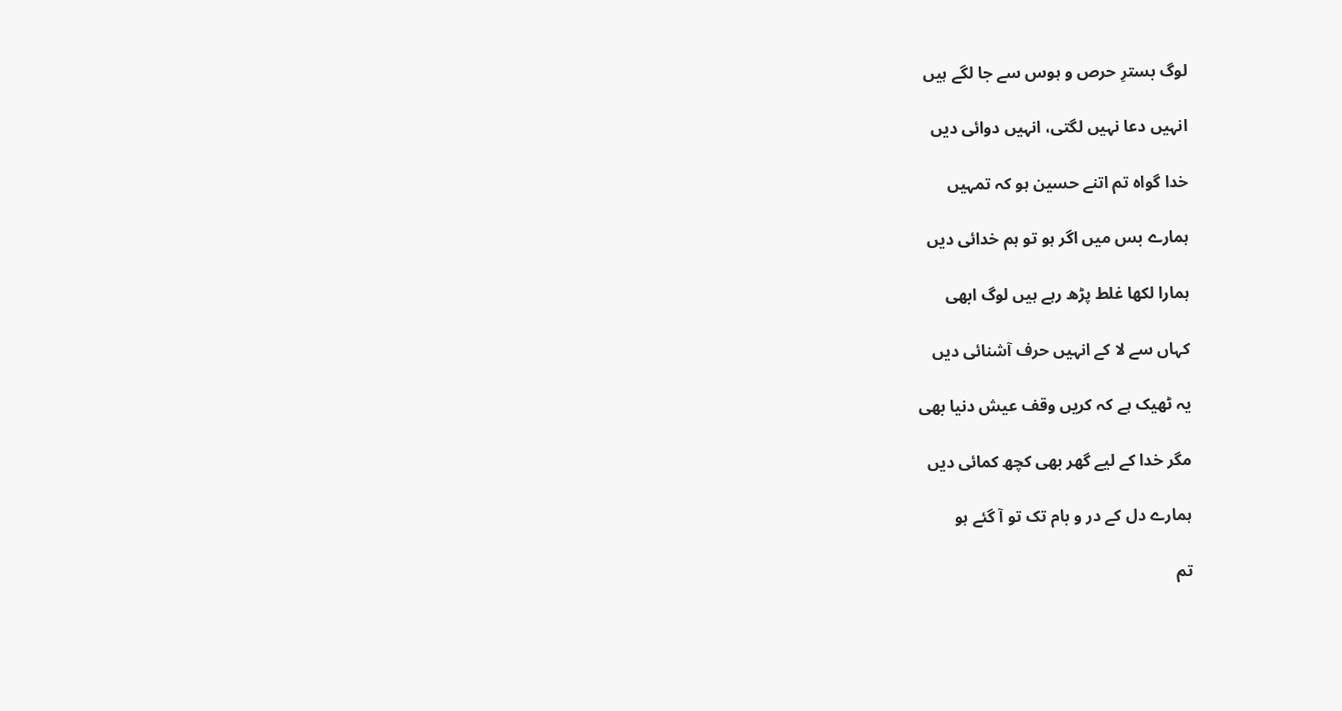لوگ بسترِ حرص و ہوس سے جا لگے ہیں

انہیں دعا نہیں لگتی، انہیں دوائی دیں

خدا گواہ تم اتنے حسین ہو کہ تمہیں

ہمارے بس میں اگر ہو تو ہم خدائی دیں

ہمارا لکھا غلط پڑھ رہے ہیں لوگ ابھی

کہاں سے لا کے انہیں حرف آشنائی دیں

یہ ٹھیک ہے کہ کریں وقف عیش دنیا بھی

مگر خدا کے لیے گھر بھی کچھ کمائی دیں

ہمارے دل کے در و بام تک تو آ گئے ہو

تم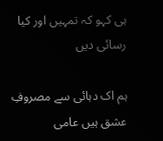ہی کہو کہ تمہیں اور کیا رسائی دیں

ہم اک دہائی سے مصروفِ عشق ہیں عامی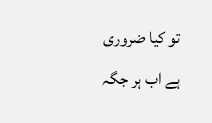تو کیا ضروری ہے اب ہر جگہ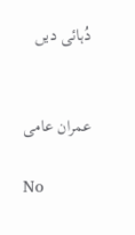دُہائی دیں


عمران عامی

No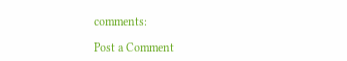comments:

Post a Comment